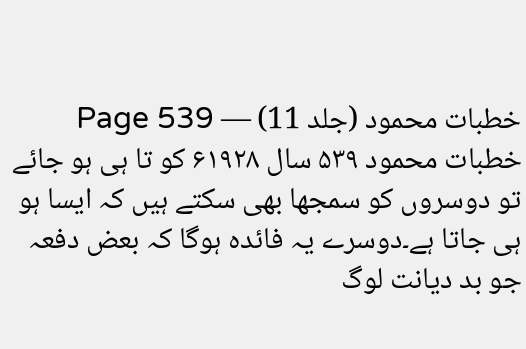خطبات محمود (جلد 11) — Page 539
خطبات محمود ۵۳۹ سال ۶۱۹۲۸ کو تا ہی ہو جائے تو دوسروں کو سمجھا بھی سکتے ہیں کہ ایسا ہو ہی جاتا ہے۔دوسرے یہ فائدہ ہوگا کہ بعض دفعہ جو بد دیانت لوگ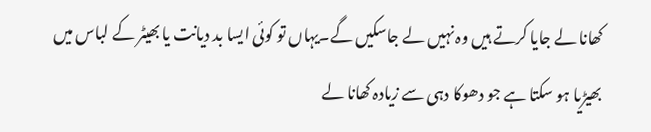کھانا لے جایا کرتے ہیں وہ نہیں لے جاسکیں گے۔یہاں تو کوئی ایسا بد دیانت یا بھیٹر کے لباس میں بھیڑیا ہو سکتا ہے جو دھوکا دہی سے زیادہ کھانا لے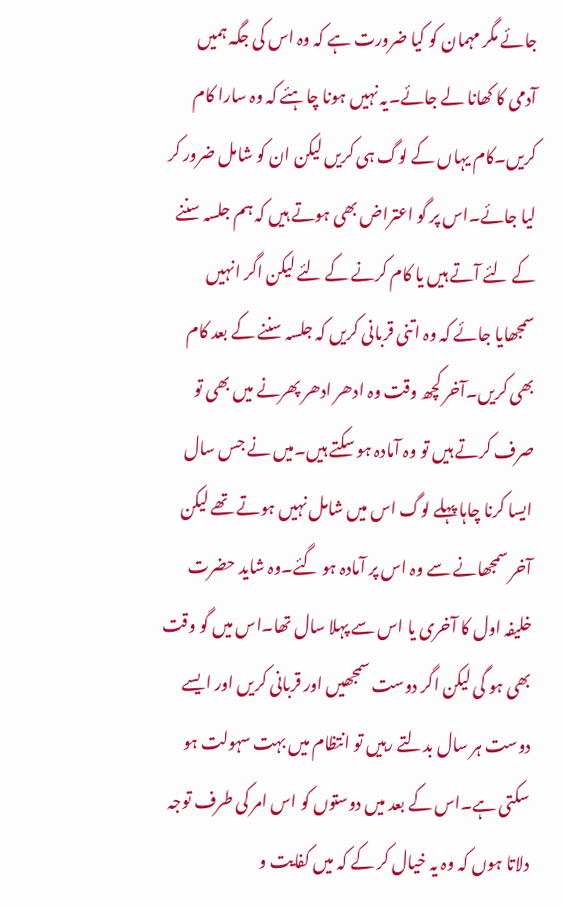جائے مگر مہمان کو کیا ضرورت ہے کہ وہ اس کی جگہ ہمیں آدمی کا کھانا لے جائے۔یہ نہیں ہونا چاہئے کہ وہ سارا کام کریں۔کام یہاں کے لوگ ہی کریں لیکن ان کو شامل ضرور کر لیا جائے۔اس پر گو اعتراض بھی ہوتے ہیں کہ ہم جلسہ سننے کے لئے آتے ہیں یا کام کرنے کے لئے لیکن اگر انہیں سمجھایا جائے کہ وہ اتنی قربانی کریں کہ جلسہ سننے کے بعد کام بھی کریں۔آخر کچھ وقت وہ ادھر ادھر پھرنے میں بھی تو صرف کرتے ہیں تو وہ آمادہ ہو سکتے ہیں۔میں نے جس سال ایسا کرنا چاہا پہلے لوگ اس میں شامل نہیں ہوتے تھے لیکن آخر سمجھانے سے وہ اس پر آمادہ ہو گئے۔وہ شاید حضرت خلیفہ اول کا آخری یا اس سے پہلا سال تھا۔اس میں گو وقت بھی ہو گی لیکن اگر دوست سمجھیں اور قربانی کریں اور ایسے دوست ہر سال بدلتے رہیں تو انتظام میں بہت سہولت ہو سکتی ہے۔اس کے بعد میں دوستوں کو اس امر کی طرف توجہ دلاتا ہوں کہ وہ یہ خیال کر کے کہ میں کفایت و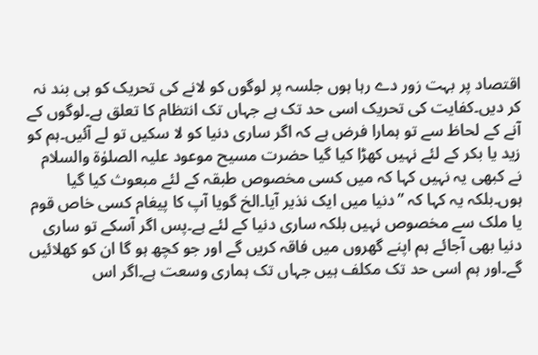اقتصاد پر بہت زور دے رہا ہوں جلسہ پر لوگوں کو لانے کی تحریک کو ہی بند نہ کر دیں۔کفایت کی تحریک اسی حد تک ہے جہاں تک انتظام کا تعلق ہے۔لوگوں کے آنے کے لحاظ سے تو ہمارا فرض ہے کہ اگر ساری دنیا کو لا سکیں تو لے آئیں۔ہم کو زید یا بکر کے لئے نہیں کھڑا کیا گیا حضرت مسیح موعود علیہ الصلوٰۃ والسلام نے کبھی یہ نہیں کہا کہ میں کسی مخصوص طبقہ کے لئے مبعوث کیا گیا ہوں۔بلکہ یہ کہا کہ ”دنیا میں ایک نذیر آیا۔الخ گویا آپ کا پیغام کسی خاص قوم یا ملک سے مخصوص نہیں بلکہ ساری دنیا کے لئے ہے۔پس اگر آسکے تو ساری دنیا بھی آجائے ہم اپنے گھروں میں فاقہ کریں گے اور جو کچھ ہو گا ان کو کھلائیں گے۔اور ہم اسی حد تک مکلف ہیں جہاں تک ہماری وسعت ہے۔اگر اس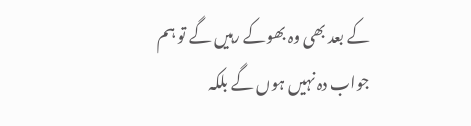کے بعد بھی وہ بھوکے رہیں گے تو ہم جواب دہ نہیں ہوں گے بلکہ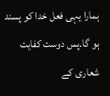ہمارا یہی فعل خدا کو پسند ہو گا۔پس دوست کفایت شعاری کے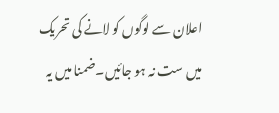اعلان سے لوگوں کو لانے کی تحریک میں ست نہ ہو جائیں۔ضمنا میں یہ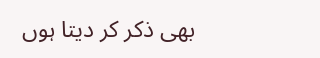بھی ذکر کر دیتا ہوں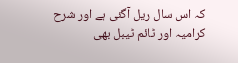کہ اس سال ریل آگئی ہے اور شرح کرامیہ اور ٹائم ٹیبل بھی